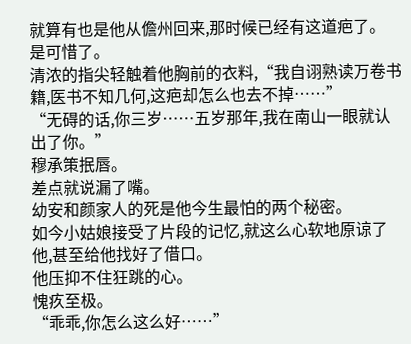就算有也是他从儋州回来,那时候已经有这道疤了。
是可惜了。
清浓的指尖轻触着他胸前的衣料,“我自诩熟读万卷书籍,医书不知几何,这疤却怎么也去不掉……”
“无碍的话,你三岁……五岁那年,我在南山一眼就认出了你。”
穆承策抿唇。
差点就说漏了嘴。
幼安和颜家人的死是他今生最怕的两个秘密。
如今小姑娘接受了片段的记忆,就这么心软地原谅了他,甚至给他找好了借口。
他压抑不住狂跳的心。
愧疚至极。
“乖乖,你怎么这么好……”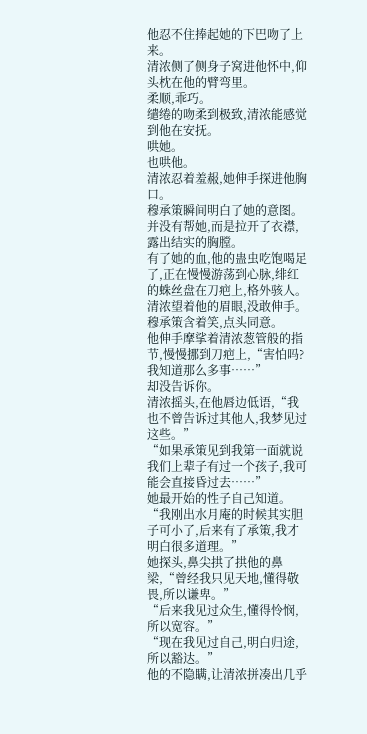他忍不住捧起她的下巴吻了上来。
清浓侧了侧身子窝进他怀中,仰头枕在他的臂弯里。
柔顺,乖巧。
缱绻的吻柔到极致,清浓能感觉到他在安抚。
哄她。
也哄他。
清浓忍着羞赧,她伸手探进他胸口。
穆承策瞬间明白了她的意图。
并没有帮她,而是拉开了衣襟,露出结实的胸膛。
有了她的血,他的蛊虫吃饱喝足了,正在慢慢游荡到心脉,绯红的蛛丝盘在刀疤上,格外骇人。
清浓望着他的眉眼,没敢伸手。
穆承策含着笑,点头同意。
他伸手摩挲着清浓葱管般的指节,慢慢挪到刀疤上,“害怕吗?我知道那么多事……”
却没告诉你。
清浓摇头,在他唇边低语,“我也不曾告诉过其他人,我梦见过这些。”
“如果承策见到我第一面就说我们上辈子有过一个孩子,我可能会直接昏过去……”
她最开始的性子自己知道。
“我刚出水月庵的时候其实胆子可小了,后来有了承策,我才明白很多道理。”
她探头,鼻尖拱了拱他的鼻梁,“曾经我只见天地,懂得敬畏,所以谦卑。”
“后来我见过众生,懂得怜悯,所以宽容。”
“现在我见过自己,明白归途,所以豁达。”
他的不隐瞒,让清浓拼凑出几乎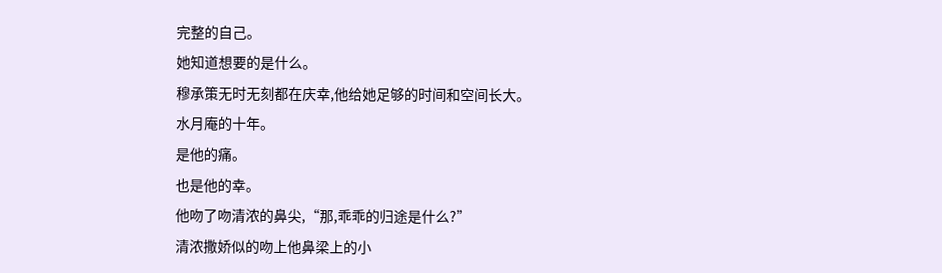完整的自己。
她知道想要的是什么。
穆承策无时无刻都在庆幸,他给她足够的时间和空间长大。
水月庵的十年。
是他的痛。
也是他的幸。
他吻了吻清浓的鼻尖,“那,乖乖的归途是什么?”
清浓撒娇似的吻上他鼻梁上的小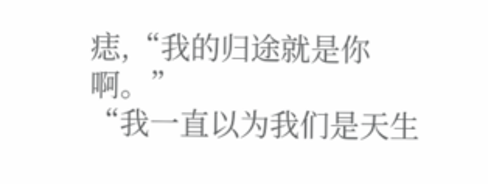痣,“我的归途就是你啊。”
“我一直以为我们是天生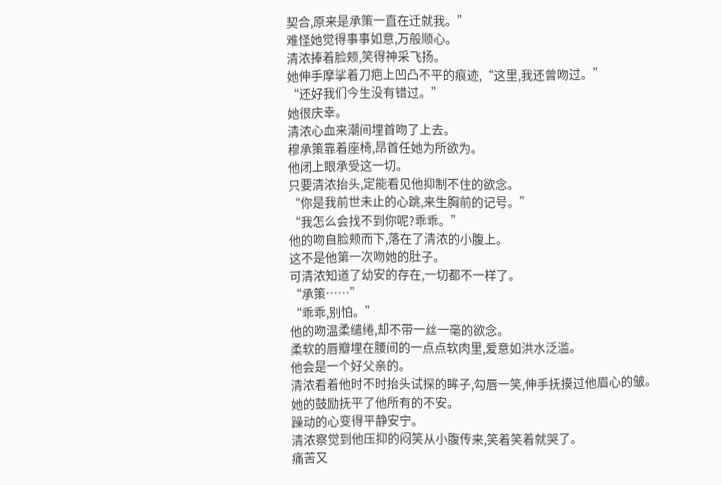契合,原来是承策一直在迁就我。”
难怪她觉得事事如意,万般顺心。
清浓捧着脸颊,笑得神采飞扬。
她伸手摩挲着刀疤上凹凸不平的痕迹,“这里,我还曾吻过。”
“还好我们今生没有错过。”
她很庆幸。
清浓心血来潮间埋首吻了上去。
穆承策靠着座椅,昂首任她为所欲为。
他闭上眼承受这一切。
只要清浓抬头,定能看见他抑制不住的欲念。
“你是我前世未止的心跳,来生胸前的记号。”
“我怎么会找不到你呢?乖乖。”
他的吻自脸颊而下,落在了清浓的小腹上。
这不是他第一次吻她的肚子。
可清浓知道了幼安的存在,一切都不一样了。
“承策……”
“乖乖,别怕。”
他的吻温柔缱绻,却不带一丝一毫的欲念。
柔软的唇瓣埋在腰间的一点点软肉里,爱意如洪水泛滥。
他会是一个好父亲的。
清浓看着他时不时抬头试探的眸子,勾唇一笑,伸手抚摸过他眉心的皱。
她的鼓励抚平了他所有的不安。
躁动的心变得平静安宁。
清浓察觉到他压抑的闷笑从小腹传来,笑着笑着就哭了。
痛苦又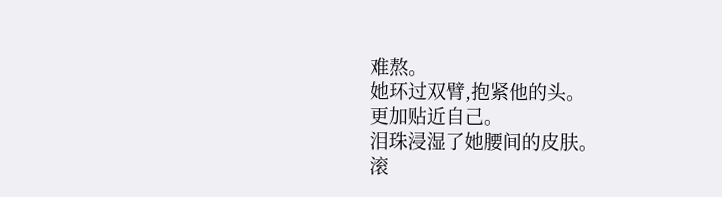难熬。
她环过双臂,抱紧他的头。
更加贴近自己。
泪珠浸湿了她腰间的皮肤。
滚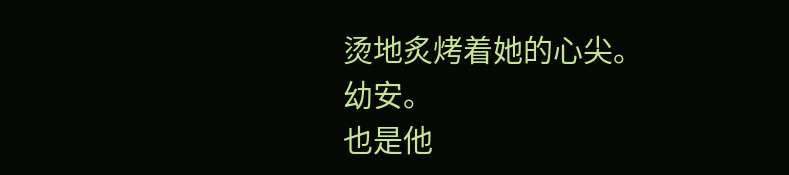烫地炙烤着她的心尖。
幼安。
也是他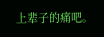上辈子的痛吧。